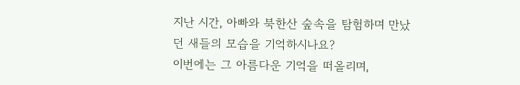지난 시간, 아빠와 북한산 숲속을 탐험하며 만났던 새들의 모습을 기억하시나요?
이번에는 그 아름다운 기억을 떠올리며,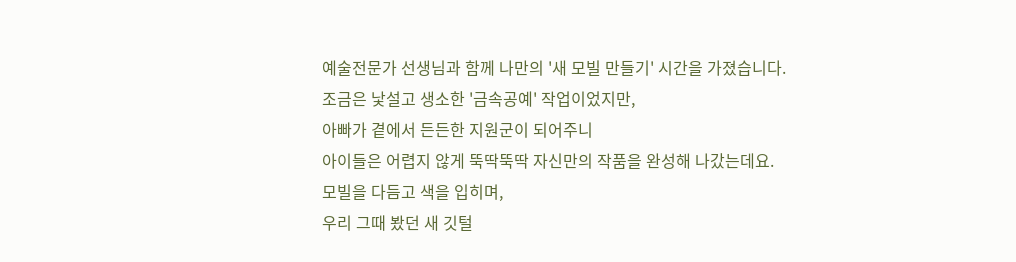예술전문가 선생님과 함께 나만의 '새 모빌 만들기' 시간을 가졌습니다.
조금은 낯설고 생소한 '금속공예' 작업이었지만,
아빠가 곁에서 든든한 지원군이 되어주니
아이들은 어렵지 않게 뚝딱뚝딱 자신만의 작품을 완성해 나갔는데요.
모빌을 다듬고 색을 입히며,
우리 그때 봤던 새 깃털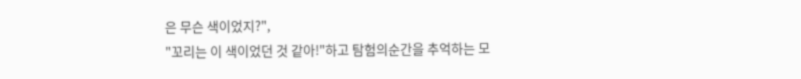은 무슨 색이었지?",
"꼬리는 이 색이었던 것 같아!"하고 탐험의순간을 추억하는 모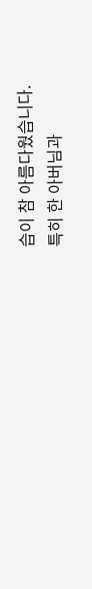습이 참 아름다웠습니다.
특히 한 아버님과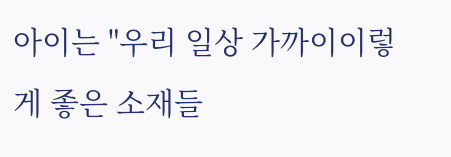아이는 "우리 일상 가까이이렇게 좋은 소재들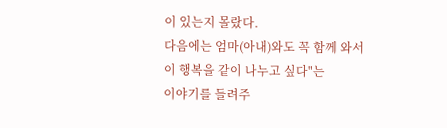이 있는지 몰랐다.
다음에는 엄마(아내)와도 꼭 함께 와서
이 행복을 같이 나누고 싶다"는
이야기를 들려주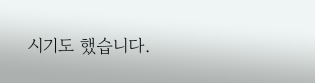시기도 했습니다.